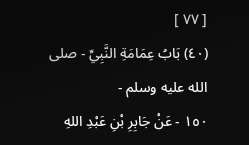[ ٧٧ ]
(٤٠) بَابُ عِمَامَةِ النَّبِيِّ - صلى الله عليه وسلم -
١٥٠ - عَنْ جَابِرِ بْنِ عَبْدِ اللهِ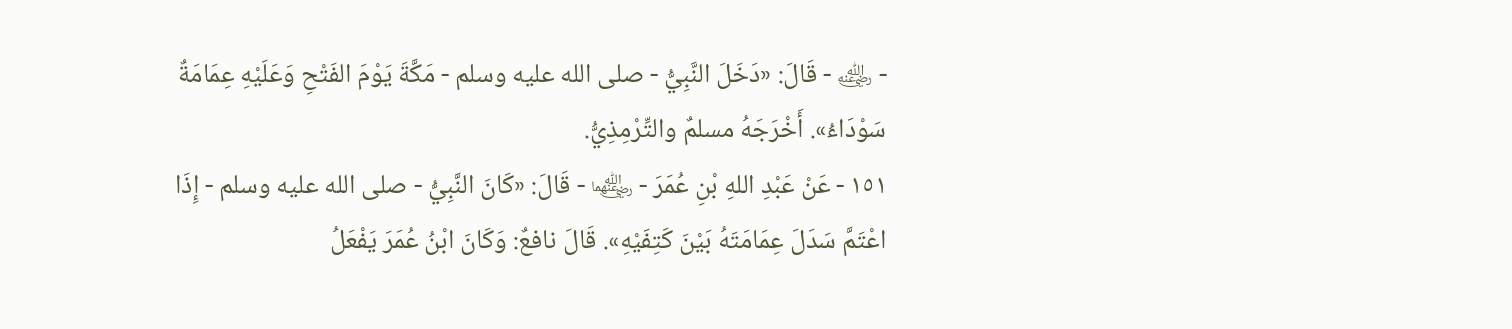- ﵁ - قَالَ: «دَخَلَ النَّبِيُّ - صلى الله عليه وسلم - مَكَّةَ يَوْمَ الفَتْحِ وَعَلَيْهِ عِمَامَةٌ سَوْدَاءُ». أَخْرَجَهُ مسلمٌ والتِّرْمِذِيُّ.
١٥١ - عَنْ عَبْدِ اللهِ بْنِ عُمَرَ - ﵄ - قَالَ: «كَانَ النَّبِيُّ - صلى الله عليه وسلم - إِذَا اعْتَمَّ سَدَلَ عِمَامَتَهُ بَيْنَ كَتِفَيْهِ». قَالَ نافعٌ: وَكَانَ ابْنُ عُمَرَ يَفْعَلُ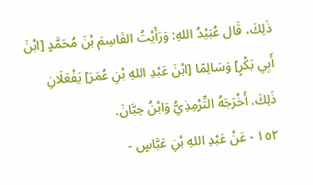ذَلِكَ، قَال عُبَيْدُ اللهِ: وَرَأَيْتُ القَاسِمَ بْنَ مُحَمَّدٍ [ابْنَ أَبِي بَكْرٍ] وَسَالِمًا [ابْنَ عَبْدِ اللهِ بْنِ عُمَرَ] يَفْعَلَانِ
ذَلِكَ. أَخْرَجَهُ التِّرْمِذِيُّ وَابْنُ حِبَّانَ.
١٥٢ - عَنْ عَبْدِ اللهِ بْنِ عَبَّاسٍ -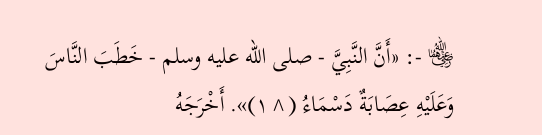﵄ -: «أَنَّ النَّبِيَّ - صلى الله عليه وسلم - خَطَبَ النَّاسَ وَعَلَيْهِ عِصَابَةٌ دَسْمَاءُ (^١)». أَخْرَجَهُ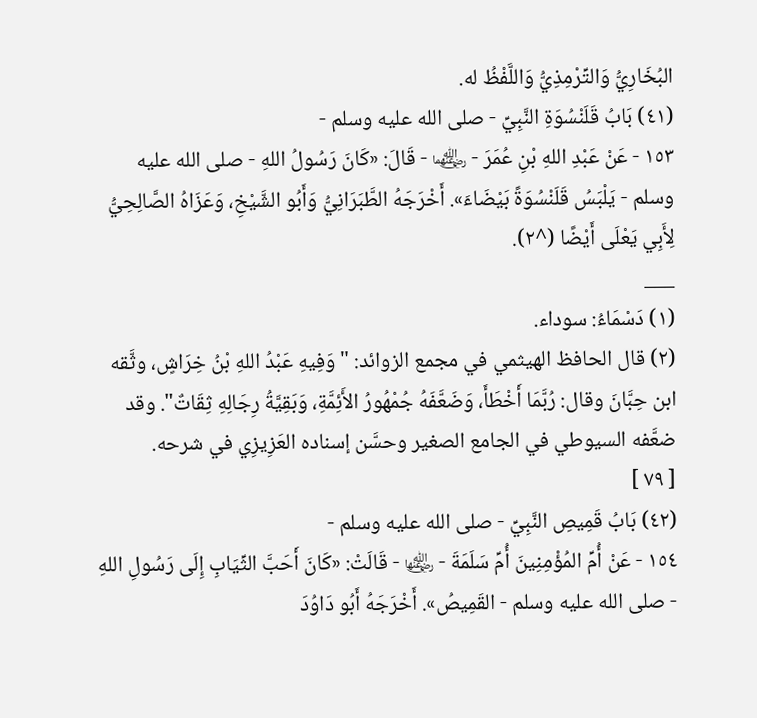البُخَارِيُّ وَالتِّرْمِذِيُّ وَاللَّفْظُ له.
(٤١) بَابُ قَلَنْسُوَةِ النَّبِيِّ - صلى الله عليه وسلم -
١٥٣ - عَنْ عَبْدِ اللهِ بْنِ عُمَرَ - ﵄ - قَالَ: «كَانَ رَسُولُ اللهِ - صلى الله عليه وسلم - يَلْبَسُ قَلَنْسُوَةً بَيْضَاءَ». أَخْرَجَهُ الطَّبَرَانِيُّ وَأَبُو الشَّيْخِ، وَعَزَاهُ الصَّالِحِيُّ لِأَبِي يَعْلَى أَيْضًا (^٢).
___
(١) دَسْمَاءُ: سوداء.
(٢) قال الحافظ الهيثمي في مجمع الزوائد: "وَفِيهِ عَبْدُ اللهِ بْنُ خِرَاشٍ، وثَّقه ابن حِبَّانَ وقال: رُبَّمَا أَخْطَأَ، وَضَعَّفَهُ جُمْهُورُ الأَئِمَّةِ، وَبَقِيَّةُ رِجَالِهِ ثِقَاتٌ". وقد ضعَّفه السيوطي في الجامع الصغير وحسَّن إسناده العَزِيزِي في شرحه.
[ ٧٩ ]
(٤٢) بَابُ قَمِيصِ النَّبِيِّ - صلى الله عليه وسلم -
١٥٤ - عَنْ أُمِّ المُؤْمِنِينَ أُمِّ سَلَمَةَ - ﵂ - قَالَتْ: «كَانَ أَحَبَّ الثِّيَابِ إِلَى رَسُولِ اللهِ - صلى الله عليه وسلم - القَمِيصُ». أَخْرَجَهُ أَبُو دَاوُدَ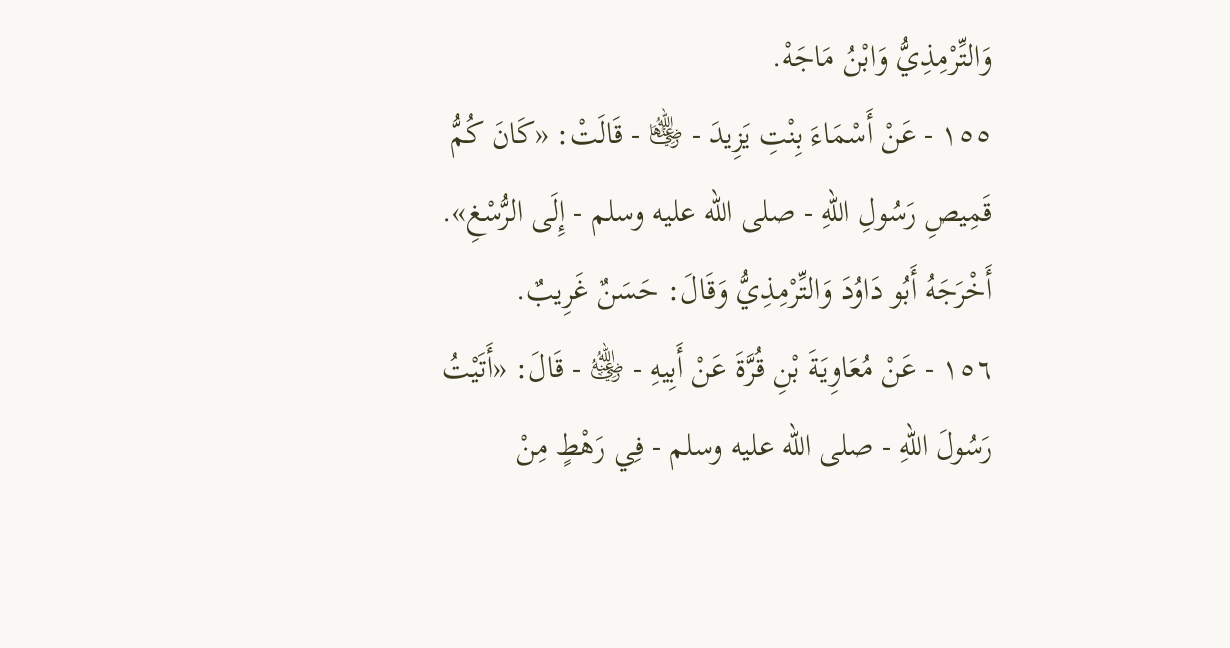وَالتِّرْمِذِيُّ وَابْنُ مَاجَهْ.
١٥٥ - عَنْ أَسْمَاءَ بِنْتِ يَزِيدَ - ﵂ - قَالَتْ: «كَانَ كُمُّ قَمِيصِ رَسُولِ اللهِ - صلى الله عليه وسلم - إِلَى الرُّسْغِ». أَخْرَجَهُ أَبُو دَاوُدَ وَالتِّرْمِذِيُّ وَقَالَ: حَسَنٌ غَرِيبٌ.
١٥٦ - عَنْ مُعَاوِيَةَ بْنِ قُرَّةَ عَنْ أَبِيهِ - ﵁ - قَالَ: «أَتَيْتُ رَسُولَ اللهِ - صلى الله عليه وسلم - فِي رَهْطٍ مِنْ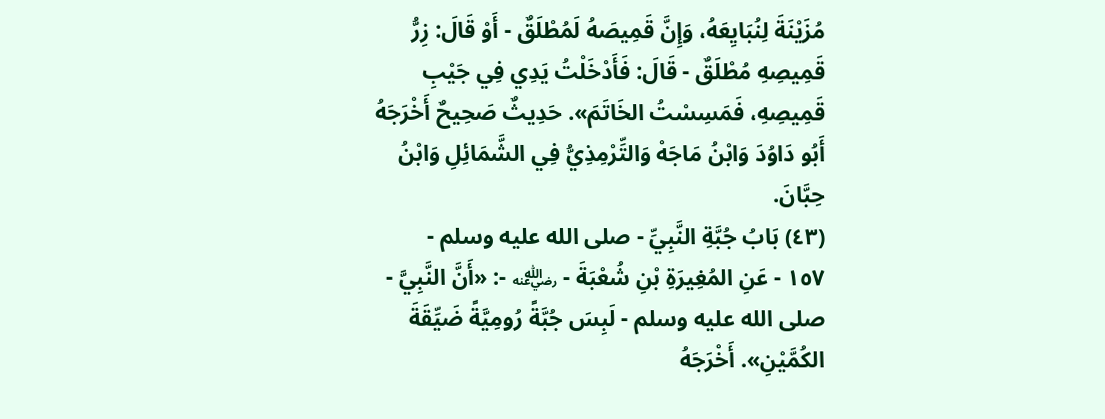مُزَيْنَةَ لِنُبَايِعَهُ، وَإِنَّ قَمِيصَهُ لَمُطْلَقٌ - أَوْ قَالَ: زِرُّ قَمِيصِهِ مُطْلَقٌ - قَالَ: فَأَدْخَلْتُ يَدِي فِي جَيْبِ قَمِيصِهِ، فَمَسِسْتُ الخَاتَمَ». حَدِيثٌ صَحِيحٌ أَخْرَجَهُ أَبُو دَاوُدَ وَابْنُ مَاجَهْ وَالتِّرْمِذِيُّ فِي الشَّمَائِلِ وَابْنُ حِبَّانَ.
(٤٣) بَابُ جُبَّةِ النَّبِيِّ - صلى الله عليه وسلم -
١٥٧ - عَنِ المُغِيرَةِ بْنِ شُعْبَةَ - ﵁ -: «أَنَّ النَّبِيَّ - صلى الله عليه وسلم - لَبِسَ جُبَّةً رُومِيَّةً ضَيِّقَةَ الكُمَّيْنِ». أَخْرَجَهُ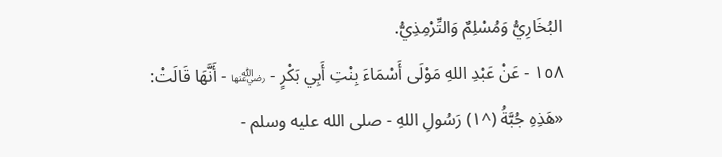البُخَارِيُّ وَمُسْلِمٌ وَالتِّرْمِذِيُّ.
١٥٨ - عَنْ عَبْدِ اللهِ مَوْلَى أَسْمَاءَ بِنْتِ أَبِي بَكْرٍ - ﵂ - أَنَّهَا قَالَتْ:
«هَذِهِ جُبَّةُ (^١) رَسُولِ اللهِ - صلى الله عليه وسلم -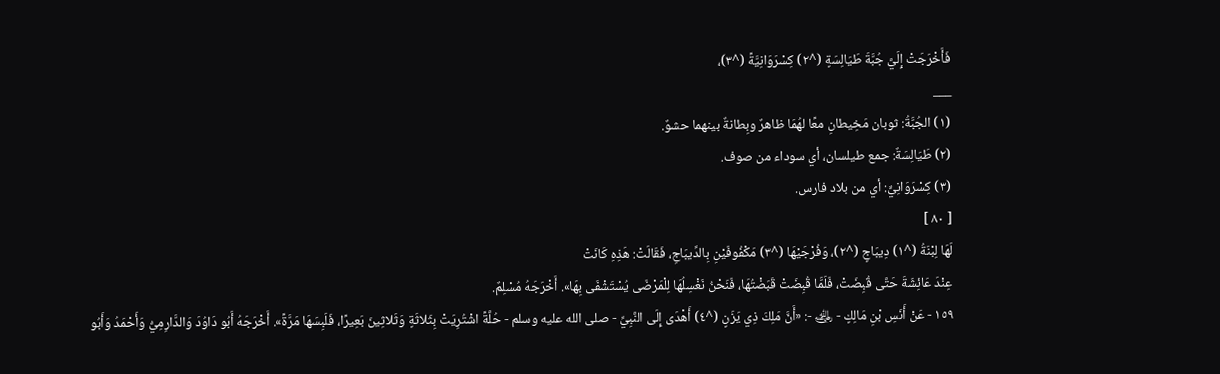فَأَخْرَجَتْ إِلَيَّ جُبَّةَ طَيَالِسَةٍ (^٢) كِسْرَوَانِيَّةً (^٣)،
___
(١) الجُبَّةُ: ثوبان مَخِيطانِ معًا لهُمَا ظاهرٌ وبِطانةٌ بينهما حشوٌ.
(٢) طَيَالِسَةٌ: جمع طيلسان، أي سوداء من صوف.
(٣) كِسْرَوَانِيٌّ: أي من بلاد فارس.
[ ٨٠ ]
لَهَا لِبْنَةُ (^١) دِيبَاجٍ (^٢)، وَفُرْجَيْهَا (^٣) مَكْفُوفَيْنِ بِالدِّيبَاجِ، فَقَالَتْ: هَذِهِ كَانَتْ
عِنْدَ عَائِشَةَ حَتَّى قُبِضَتْ، فَلَمَّا قُبِضَتْ قَبَضْتُهَا، فَنَحْنُ نَغْسِلُهَا لِلْمَرْضَى يُسْتَشْفَى بِهَا». أَخْرَجَهُ مُسْلِمٌ.
١٥٩ - عَنْ أَنَسِ بْنِ مَالِكٍ - ﵁ -: «أَنَّ مَلِكَ ذِي يَزَنٍ (^٤) أَهْدَى إِلَى النَّبِيِّ - صلى الله عليه وسلم - حُلَّةً اشْتُرِيَتْ بِثَلاثَةٍ وَثَلاثِينَ بَعِيرًا، فَلَبِسَهَا مَرَّةً». أَخْرَجَهُ أَبُو دَاوُدَ وَالدَّارِمِيُّ وَأَحْمَدُ وَأَبُو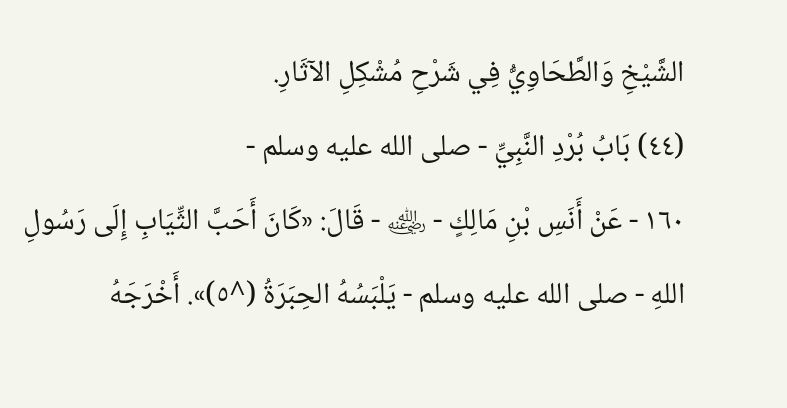الشَّيْخِ وَالطَّحَاوِيُّ فِي شَرْحِ مُشْكِلِ الآثَارِ.
(٤٤) بَابُ بُرْدِ النَّبِيِّ - صلى الله عليه وسلم -
١٦٠ - عَنْ أَنَسِ بْنِ مَالِكٍ - ﵁ - قَالَ: «كَانَ أَحَبَّ الثِّيَابِ إِلَى رَسُولِ اللهِ - صلى الله عليه وسلم - يَلْبَسُهُ الحِبَرَةُ (^٥)». أَخْرَجَهُ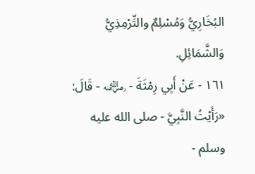البُخَارِيُّ وَمُسْلِمٌ والتِّرْمِذِيُّ وَالشَّمَائِلِ.
١٦١ - عَنْ أَبِي رِمْثَةَ - ﵁ - قَالَ: «رَأَيْتُ النَّبِيَّ - صلى الله عليه وسلم -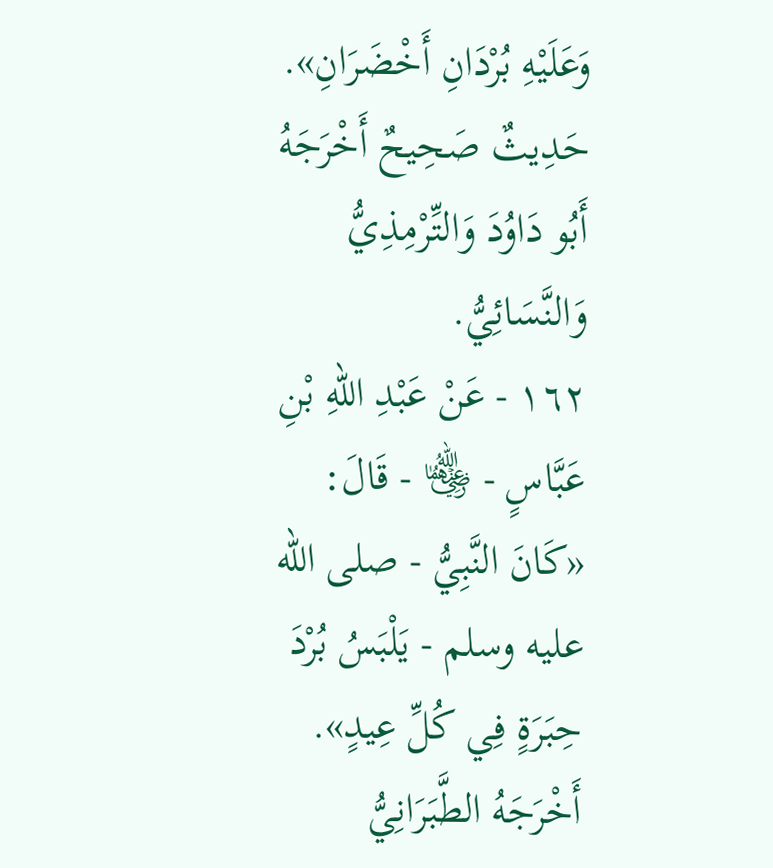وَعَلَيْهِ بُرْدَانِ أَخْضَرَانِ». حَدِيثٌ صَحِيحٌ أَخْرَجَهُ أَبُو دَاوُدَ وَالتِّرْمِذِيُّ وَالنَّسَائِيُّ.
١٦٢ - عَنْ عَبْدِ اللهِ بْنِ عَبَّاسٍ - ﵄ - قَالَ: «كَانَ النَّبِيُّ - صلى الله عليه وسلم - يَلْبَسُ بُرْدَ حِبَرَةٍ فِي كُلِّ عِيدٍ». أَخْرَجَهُ الطَّبَرَانِيُّ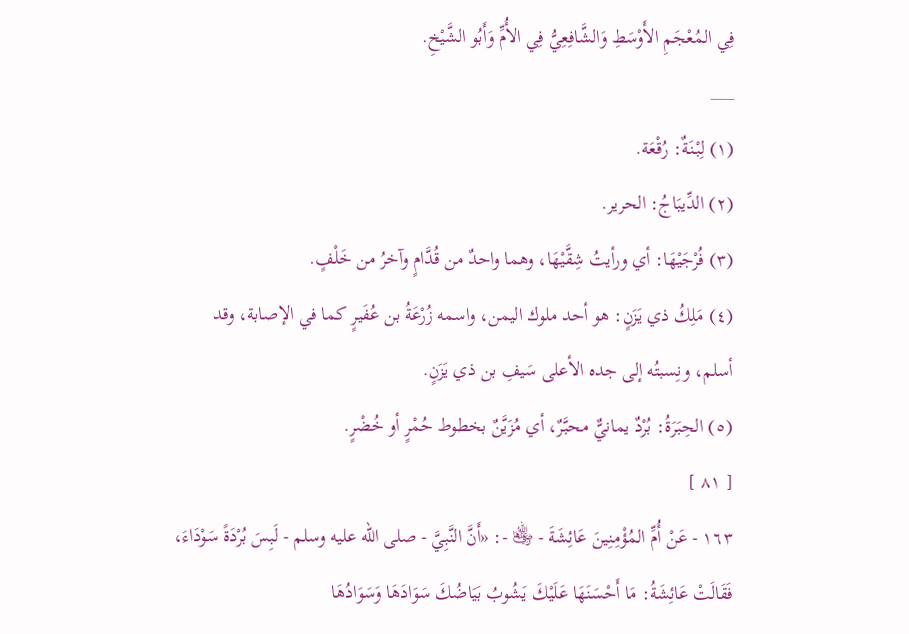فِي المُعْجَمِ الأَوْسَطِ وَالشَّافِعِيُّ فِي الأُمِّ وَأَبُو الشَّيْخِ.
___
(١) لِبْنَةٌ: رُقْعَة.
(٢) الدِّيبَاجُ: الحرير.
(٣) فُرْجَيْهَا: أي ورأيتُ شِقَّيْهَا، وهما واحدٌ من قُدَّامٍ وآخرُ من خَلْفٍ.
(٤) مَلِكُ ذي يَزَنٍ: هو أحد ملوك اليمن، واسمه زُرْعَةُ بن عُفَيرٍ كما في الإصابة، وقد أسلم، ونِسبتُه إلى جده الأعلى سَيفِ بن ذي يَزَنٍ.
(٥) الحِبَرَةُ: بُرْدٌ يمانيٌّ محبَّرٌ، أي مُزَيَّنٌ بخطوط حُمْرٍ أو خُضْرٍ.
[ ٨١ ]
١٦٣ - عَنْ أُمِّ المُؤْمِنِينَ عَائِشَةَ - ﵂ -: «أَنَّ النَّبِيَّ - صلى الله عليه وسلم - لَبِسَ بُرْدَةً سَوْدَاءَ، فَقَالَتْ عَائِشَةُ: مَا أَحْسَنَهَا عَلَيْكَ يَشُوبُ بَيَاضُكَ سَوَادَهَا وَسَوَادُهَا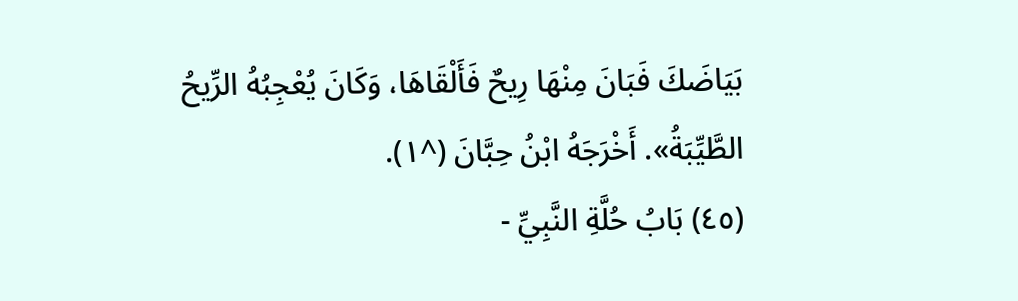بَيَاضَكَ فَبَانَ مِنْهَا رِيحٌ فَأَلْقَاهَا، وَكَانَ يُعْجِبُهُ الرِّيحُ الطَّيِّبَةُ». أَخْرَجَهُ ابْنُ حِبَّانَ (^١).
(٤٥) بَابُ حُلَّةِ النَّبِيِّ -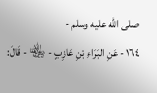صلى الله عليه وسلم -
١٦٤ - عَنِ البَرَاءِ بْنِ عَازِبٍ - ﵄ - قَالَ: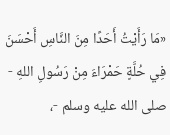«مَا رَأَيْتُ أَحَدًا مِنَ النَّاسِ أَحْسَنَ فِي حُلَّةٍ حَمْرَاءَ مِنْ رَسُولِ اللهِ - صلى الله عليه وسلم -،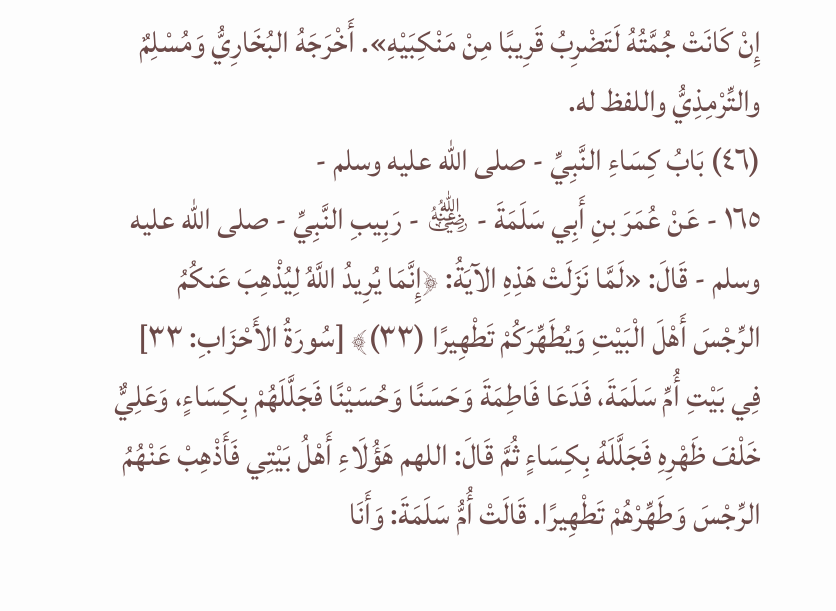إِنْ كَانَتْ جُمَّتُهُ لَتَضْرِبُ قَرِيبًا مِنْ مَنْكِبَيْهِ». أَخْرَجَهُ البُخَارِيُّ وَمُسْلِمٌ والتِّرْمِذِيُّ واللفظ له.
(٤٦) بَابُ كِسَاءِ النَّبِيِّ - صلى الله عليه وسلم -
١٦٥ - عَنْ عُمَرَ بنِ أَبِي سَلَمَةَ - ﵁ - رَبِيبِ النَّبِيِّ - صلى الله عليه وسلم - قَالَ: «لَمَّا نَزَلَتْ هَذِهِ الآيَةُ: ﴿إِنَّمَا يُرِيدُ اللَّهُ لِيُذْهِبَ عَنكُمُ الرِّجْسَ أَهْلَ الْبَيْتِ وَيُطَهِّرَكُمْ تَطْهِيرًا (٣٣)﴾ [سُورَةُ الأَحْزَابِ: ٣٣] فِي بَيْتِ أُمِّ سَلَمَةَ، فَدَعَا فَاطِمَةَ وَحَسَنًا وَحُسَيْنًا فَجَلَّلَهُمْ بِكِسَاءٍ، وَعَلِيٌّ خَلْفَ ظَهْرِهِ فَجَلَّلَهُ بِكِسَاءٍ ثُمَّ قَالَ: اللهم هَؤُلَاءِ أَهْلُ بَيْتِي فَأَذْهِبْ عَنْهُمُ الرِّجْسَ وَطَهِّرْهُمْ تَطْهِيرًا. قَالَتْ أُمُّ سَلَمَةَ: وَأَنَا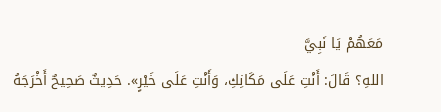مَعَهُمْ يَا نَبِيَّ
اللهِ؟ قَالَ: أَنْتِ عَلَى مَكَانِكِ، وَأَنْتِ عَلَى خَيْرٍ». حَدِيثٌ صَحِيحٌ أَخْرَجَهُ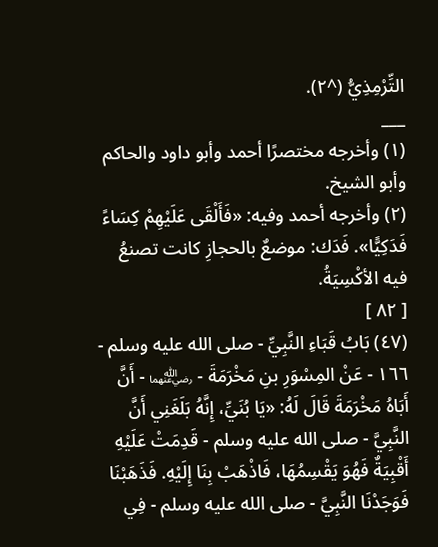التِّرْمِذِيُّ (^٢).
___
(١) وأخرجه مختصرًا أحمد وأبو داود والحاكم وأبو الشيخ.
(٢) وأخرجه أحمد وفيه: «فَأَلْقَى عَلَيْهِمْ كِسَاءً فَدَكِيًّا». فَدَك: موضعٌ بالحجازِ كانت تصنعُ فيه الأكْسِيَةُ.
[ ٨٢ ]
(٤٧) بَابُ قَبَاءِ النَّبِيِّ - صلى الله عليه وسلم -
١٦٦ - عَنْ المِسْوَرِ بنِ مَخْرَمَةَ - ﵄ - أَنَّ أَبَاهُ مَخْرَمَةَ قَالَ لَهُ: «يَا بُنَيِّ، إِنَّهُ بَلَغَنِي أَنَّ النَّبِيَّ - صلى الله عليه وسلم - قَدِمَتْ عَلَيْهِ أَقْبِيَةٌ فَهُوَ يَقْسِمُهَا، فَاذْهَبْ بِنَا إِلَيْهِ. فَذَهَبْنَا فَوَجَدْنَا النَّبِيَّ - صلى الله عليه وسلم - فِي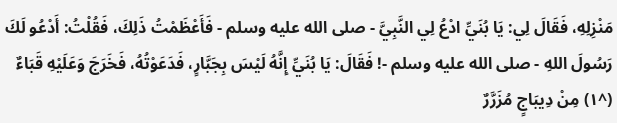مَنْزِلِهِ، فَقَالَ لِي: يَا بُنَيِّ ادْعُ لِي النَّبِيَّ - صلى الله عليه وسلم - فَأَعْظَمْتُ ذَلِكَ، فَقُلْتُ: أَدْعُو لَكَ رَسُولَ اللهِ - صلى الله عليه وسلم -! فَقَالَ: يَا بُنَيِّ إِنَّهُ لَيْسَ بِجَبَّارٍ، فَدَعَوْتُهُ، فَخَرَجَ وَعَلَيْهِ قَبَاءٌ (^١) مِنْ دِيبَاجٍ مُزَرَّرٌ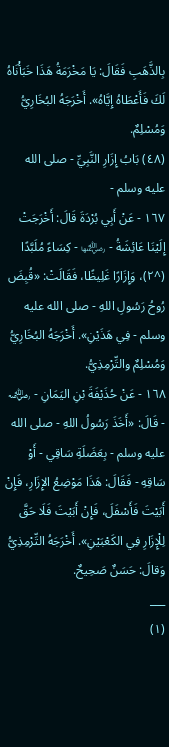بِالذَّهَبِ فَقَالَ: يَا مَخْرَمَةُ هَذَا خَبَأْنَاهُ لَكَ فَأَعْطَاهُ إِيَّاهُ». أَخْرَجَهُ البُخَارِيُّ وَمُسْلِمٌ.
(٤٨) بَابُ إِزَارِ النَّبِيِّ - صلى الله عليه وسلم -
١٦٧ - عَنْ أَبِي بُرْدَةَ قَالَ: أَخْرَجَتْ إِلَيْنَا عَائِشَةُ - ﵂ - كِسَاءً مُلَبَّدًا (^٢)، وَإِزَارًا غَلِيظًا، فَقَالَتْ: «قُبِضَ رُوحُ رَسُولِ اللهِ - صلى الله عليه وسلم - فِي هَذَيْنِ». أَخْرَجَهُ البُخَارِيُّ وَمُسْلِمٌ والتِّرْمِذِيُّ.
١٦٨ - عَنْ حُذَيْفَةَ بْنِ اليَمَانِ - ﵁ - قَالَ: «أَخَذَ رَسُولُ اللهِ - صلى الله عليه وسلم - بِعَضَلَةِ سَاقِي - أَوْ سَاقِهِ - فَقَالَ: هَذَا مَوْضِعُ الإِزَارِ، فَإِنْ أَبَيْتَ فَأَسْفَلَ، فَإِنْ أَبَيْتَ فَلَا حَقَّ لِلْإِزَارِ فِي الكَعْبَيْنِ». أَخْرَجَهُ التِّرْمِذِيُّ وَقالَ: حَسَنٌ صَحِيحٌ.
___
(١)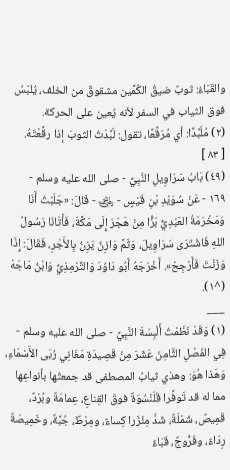والقَبَاءُ: ثوبٌ ضيقُ الكُمَّين مشقوقٌ من الخلف، يُلبَسُ فوق الثياب في السفر لأنه يُعين على الحركة.
(٢) مُلَبَّدًا: أي مُرَقَّعًا، تقول: لَبَّدْتُ الثوبَ إذا رقَّعْتَهُ.
[ ٨٣ ]
(٤٩) بَابُ سَرَاوِيلِ النَّبِيِّ - صلى الله عليه وسلم -
١٦٩ - عَنْ سُوَيْدِ بْنِ قَيْسٍ - ﵁ - قَالَ: «جَلَبْتُ أَنَا وَمَخْرَمَةُ العَبْدِيُّ بَزًّا مِنْ هَجَرَ إِلَى مَكَّةَ، فَأَتَانَا رَسُولُ اللهِ فَاشْتَرَى سَرَاوِيلَ، وَثَمَّ وَازِنٌ يَزِنُ بِالأَجْرِ، فَقَالَ: إِذَا وَزَنْتَ فَأَرْجِحْ». أَخْرَجَهُ أَبُو دَاوُدَ وَالتِّرْمِذِيُّ وَابْنُ مَاجَهْ (^١).
___
(١) وَقَدْ نَظَمْتُ أَلْبِسَةَ النَّبِيِّ - صلى الله عليه وسلم - فِي الفَصْلِ الثَّامِنَ عَشَرَ مِنْ قَصِيدَةِ مَغَانِي رُبَى الأَسْمَاءِ، وَهَذا هُوَ: وهذي ثيابُ المصطفى قد جمعتُها بأنواعِها مما له قد تَوفَّرا قَلَنْسُوَةٌ فوقَ القِناعِ، عِمامَةٌ وبُرْدٌ، قَمِيصٌ، شَمْلَةٌ، شَدَّ مِئْزَرا كِساءٌ، ومِرْطٌ، جُبَّةٌ، وخَمِيصَةٌ رِدَاءٌ، وفَرُّوجٌ، قَبَاءٌ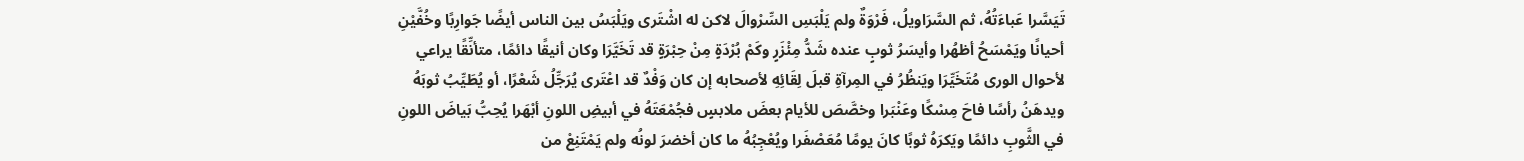تَيَسَّرا عَباءَتُهُ، ثم السَّرَاويلُ، فَرْوَةٌ ولم يَلْبَسِ السِّرْوالَ لاكن له اشْتَرى ويَلْبَسُ بين الناس أيضًا جَوارِبًا وخُفَّيْنِ أحيانًا ويَمْسَحُ أظهُرا وأيسَرُ ثوبٍ عنده شَدُّ مِئْزَرٍ وكَمْ بُرْدَةٍ مِنْ حِبْرَةٍ قد تَخَيَّرَا وكان أنيقًا دائمًا، متأنِّقًا يراعي لأحوال الورى مُتَخَيِّرَا ويَنظُرُ في المِرآةِ قبلَ لِقَائِهِ لأصحابه إن كان وَفْدٌ قد اعْتَرى يُرَجِّلُ شَعْرًا، أو يُطَيِّبُ ثوبَهُ ويدهَنُ رأسًا فاحَ مِسْكًا وعَنْبَرا وخصَّصَ للأيام بعضَ ملابسٍ فجُمْعَتَهُ في أبيضِ اللونِ أبْهَرا يُحِبُّ بَياضَ اللونِ في الثَّوبِ دائمًا ويَكرَهُ ثوبًا كانَ يومًا مُعَصْفَرا ويُعْجِبُهُ ما كان أخضرَ لونُه ولم يَمْتَنِعْ من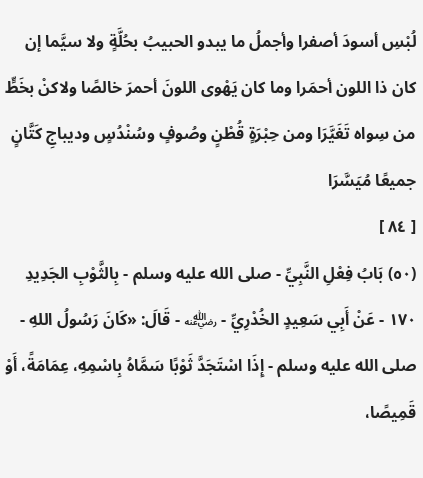لُبْسِ أسودَ أصفرا وأجملُ ما يبدو الحبيبُ بحُلَّةٍ ولا سيَّما إن كان ذا اللون أحمَرا وما كان يَهْوى اللونَ أحمرَ خالصًا ولاكنْ بخَطٍّ من سِواه تَغَيَّرَا ومن حِبْرَةٍ قُطْنٍ وصُوفٍ وسُنْدُسٍ وديباجِ كَتَّانٍ جميعًا مُيَسَّرَا
[ ٨٤ ]
(٥٠) بَابُ فِعْلِ النَّبِيِّ - صلى الله عليه وسلم - بِالثَّوْبِ الجَدِيدِ
١٧٠ - عَنْ أَبِي سَعِيدٍ الخُدْرِيِّ - ﵁ - قَالَ: «كَانَ رَسُولُ اللهِ - صلى الله عليه وسلم - إِذَا اسْتَجَدَّ ثَوْبًا سَمَّاهُ بِاسْمِهِ، عِمَامَةً، أَوْ قَمِيصًا،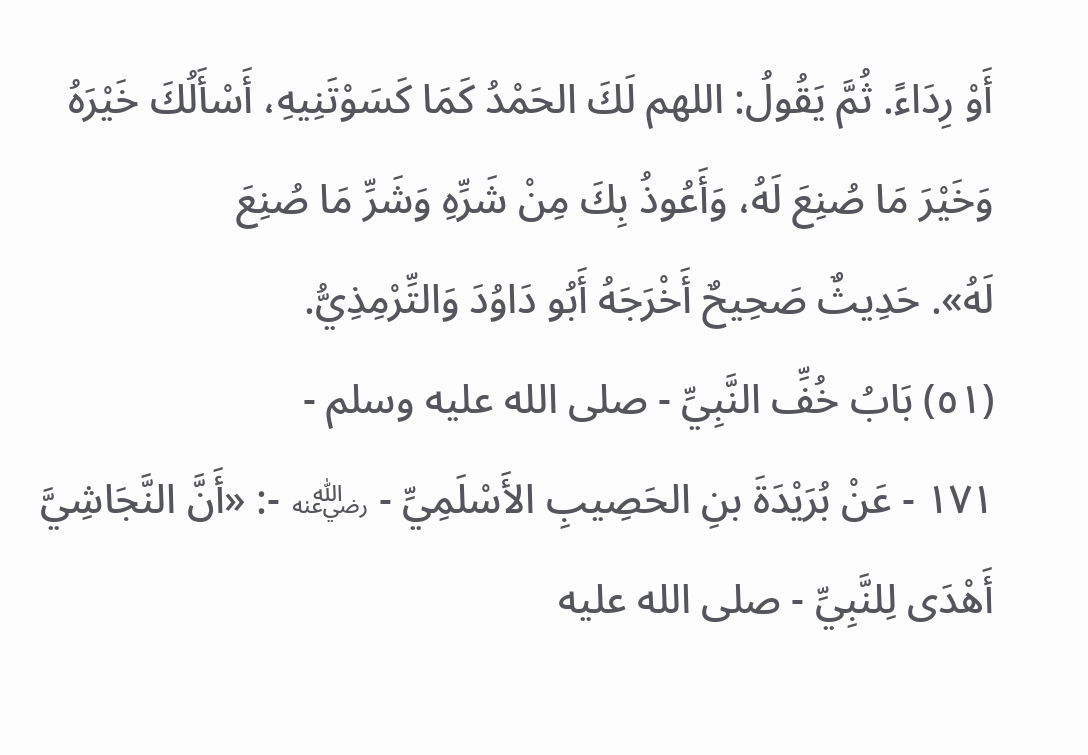أَوْ رِدَاءً. ثُمَّ يَقُولُ: اللهم لَكَ الحَمْدُ كَمَا كَسَوْتَنِيهِ، أَسْأَلُكَ خَيْرَهُ وَخَيْرَ مَا صُنِعَ لَهُ، وَأَعُوذُ بِكَ مِنْ شَرِّهِ وَشَرِّ مَا صُنِعَ
لَهُ». حَدِيثٌ صَحِيحٌ أَخْرَجَهُ أَبُو دَاوُدَ وَالتِّرْمِذِيُّ.
(٥١) بَابُ خُفِّ النَّبِيِّ - صلى الله عليه وسلم -
١٧١ - عَنْ بُرَيْدَةَ بنِ الحَصِيبِ الأَسْلَمِيِّ - ﵁ -: «أَنَّ النَّجَاشِيَّ أَهْدَى لِلنَّبِيِّ - صلى الله عليه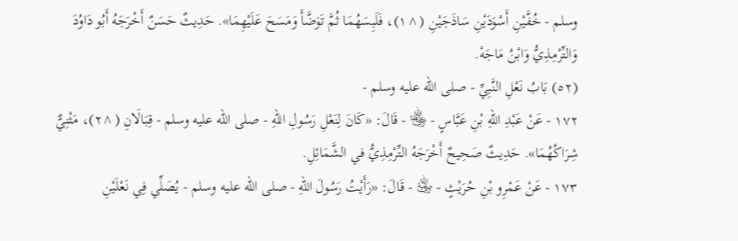وسلم - خُفَّيْنِ أَسْوَدَيْنِ سَاذَجَيْنِ (^١)، فَلَبِسَهُمَا ثُمَّ تَوَضَّأَ وَمَسَحَ عَلَيْهِمَا». حَدِيثٌ حَسَنٌ أَخْرَجَهُ أَبُو دَاوُدَ وَالتِّرْمِذِيُّ وَابْنُ مَاجَهْ.
(٥٢) بَابُ نَعْلِ النَّبِيِّ - صلى الله عليه وسلم -
١٧٢ - عَنْ عَبْدِ اللهِ بْنِ عَبَّاسٍ - ﵄ - قَالَ: «كَانَ لِنَعْلِ رَسُولِ اللهِ - صلى الله عليه وسلم - قِبَالَانِ (^٢)، مَثْنِيٌّ شِرَاكُهُمَا». حَدِيثٌ صَحِيحٌ أَخْرَجَهُ التِّرْمِذِيُّ في الشَّمَائِلِ.
١٧٣ - عَنْ عَمْرِو بْنِ حُرَيْثٍ - ﵁ - قَالَ: «رَأَيْتُ رَسُولَ اللهِ - صلى الله عليه وسلم - يُصَلِّي فِي نَعْلَيْنِ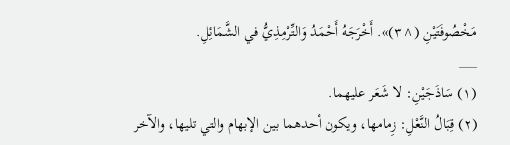مَخْصُوفَتَيْنِ (^٣)». أَخْرَجَهُ أَحْمَدُ وَالتِّرْمِذِيُّ في الشَّمَائِلِ.
___
(١) سَاذَجَيْنِ: لا شَعَر عليهما.
(٢) قِبَالُ النَّعْلِ: زِمامها، ويكون أحدهما بين الإبهام والتي تليها، والآخر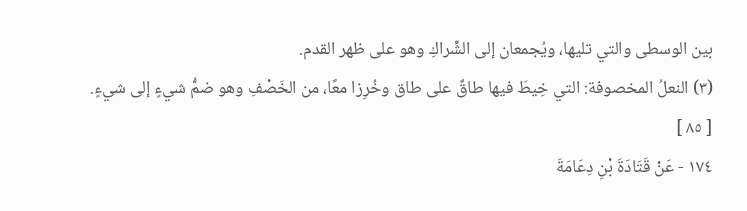بين الوسطى والتي تليها، ويُجمعان إلى الشِّراكِ وهو على ظهر القدم.
(٣) النعلُ المخصوفة: التي خِيطَ فيها طاقٌ على طاق وخُرِزا معًا، من الخَصْفِ وهو ضمُّ شيءٍ إلى شيءٍ.
[ ٨٥ ]
١٧٤ - عَنْ قَتَادَةَ بْنِ دِعَامَةَ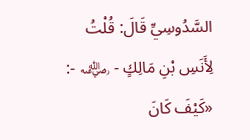السَّدُوسِيِّ قَالَ: قُلْتُ لِأَنَسِ بْنِ مَالِكٍ - ﵁ -: «كَيْفَ كَانَ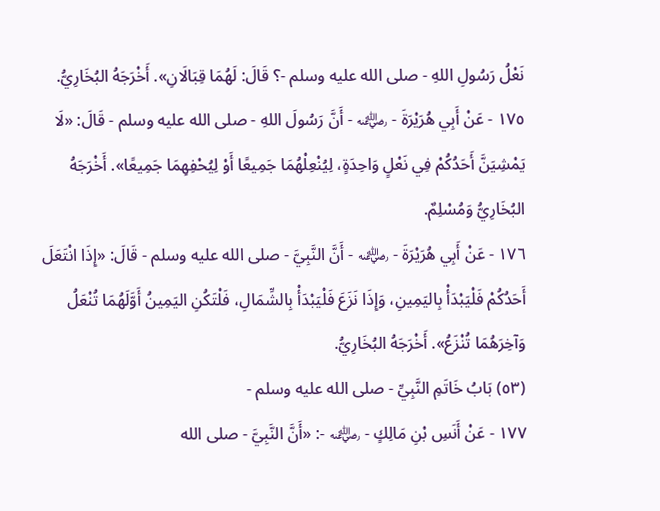نَعْلُ رَسُولِ اللهِ - صلى الله عليه وسلم -؟ قَالَ: لَهُمَا قِبَالَانِ». أَخْرَجَهُ البُخَارِيُّ.
١٧٥ - عَنْ أَبِي هُرَيْرَةَ - ﵁ - أَنَّ رَسُولَ اللهِ - صلى الله عليه وسلم - قَالَ: «لَا يَمْشِيَنَّ أَحَدُكُمْ فِي نَعْلٍ وَاحِدَةٍ، لِيُنْعِلْهُمَا جَمِيعًا أَوْ لِيُحْفِهِمَا جَمِيعًا». أَخْرَجَهُ البُخَارِيُّ وَمُسْلِمٌ.
١٧٦ - عَنْ أَبِي هُرَيْرَةَ - ﵁ - أَنَّ النَّبِيَّ - صلى الله عليه وسلم - قَالَ: «إِذَا انْتَعَلَ أَحَدُكُمْ فَلْيَبْدَأْ بِاليَمِينِ، وَإِذَا نَزَعَ فَلْيَبْدَأْ بِالشِّمَالِ، فَلْتَكُنِ اليَمِينُ أَوَّلَهُمَا تُنْعَلُ وَآخِرَهُمَا تُنْزَعُ». أَخْرَجَهُ البُخَارِيُّ.
(٥٣) بَابُ خَاتَمِ النَّبِيِّ - صلى الله عليه وسلم -
١٧٧ - عَنْ أَنَسِ بْنِ مَالِكٍ - ﵁ -: «أَنَّ النَّبِيَّ - صلى الله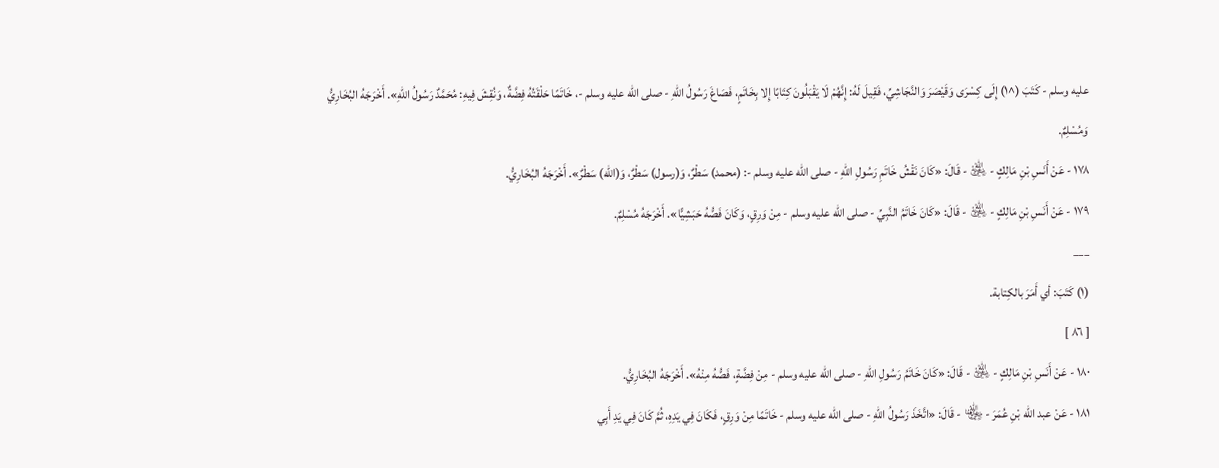عليه وسلم - كَتَبَ (^١) إِلَى كِسْرَى وَقَيْصَرَ وَالنَّجَاشِيِّ، فَقِيلَ لَهُ: إِنَّهُمْ لَا يَقْبَلُونَ كِتَابًا إِلا بِخَاتَمٍ، فَصَاغَ رَسُولُ اللهِ - صلى الله عليه وسلم -، خَاتَمًا حَلْقَتُهُ فِضَّةٌ، وَنُقِشَ فِيهِ: مُحَمَّدٌ رَسُولُ اللهِ». أَخْرَجَهُ البُخَارِيُّ وَمُسْلِمٌ.
١٧٨ - عَنْ أَنَسِ بْنِ مَالِكٍ - ﵁ - قَالَ: «كَانَ نَقْشُ خَاتَمِ رَسُولِ اللهِ - صلى الله عليه وسلم -: (محمد) سَطْرٌ، وَ(رسول) سَطْرٌ، وَ(الله) سَطْرٌ». أَخْرَجَهُ البُخَارِيُّ.
١٧٩ - عَنْ أَنَسِ بْنِ مَالِكٍ - ﵁ - قَالَ: «كَانَ خَاتَمُ النَّبِيِّ - صلى الله عليه وسلم - مِنْ وَرِقٍ، وَكَانَ فَصُّهُ حَبَشِيًّا». أَخْرَجَهُ مُسْلِمٌ.
___
(١) كَتَبَ: أي أَمَرَ بالكِتابة.
[ ٨٦ ]
١٨٠ - عَنْ أَنَسِ بْنِ مَالِكٍ - ﵁ - قَالَ: «كَانَ خَاتَمُ رَسُولِ اللهِ - صلى الله عليه وسلم - مِنْ فِضَّةٍ، فَصُّهُ مِنْهُ». أَخْرَجَهُ البُخَارِيُّ.
١٨١ - عَنْ عبد الله بْنِ عُمَرَ - ﵄ - قَالَ: «اتَّخَذَ رَسُولُ اللهِ - صلى الله عليه وسلم - خَاتَمًا مِنْ وَرِقٍ، فَكَانَ فِي يَدِهِ، ثُمَّ كَانَ فِي يَدِ أَبِي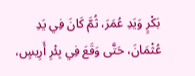بَكْرٍ وَيَدِ عُمَرَ، ثُمَّ كَانَ فِي يَدِ عُثْمَانَ، حَتَّى وَقَعَ فِي بِئْرِ أَرِيسٍ،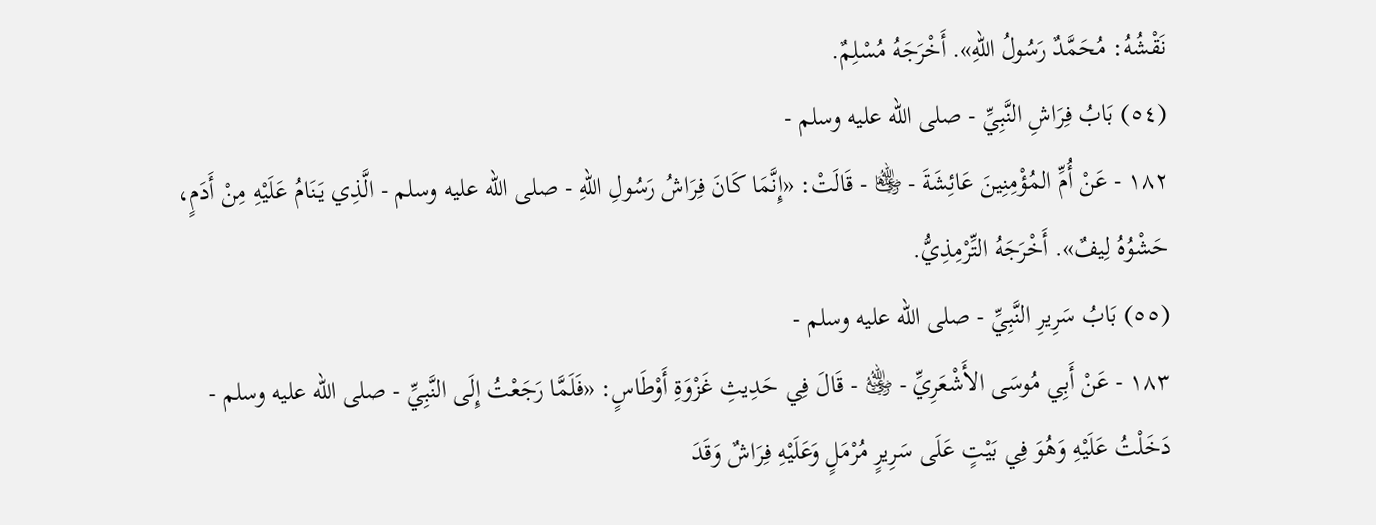نَقْشُهُ: مُحَمَّدٌ رَسُولُ اللهِ». أَخْرَجَهُ مُسْلِمٌ.
(٥٤) بَابُ فِرَاشِ النَّبِيِّ - صلى الله عليه وسلم -
١٨٢ - عَنْ أُمِّ المُؤْمِنِينَ عَائِشَةَ - ﵂ - قَالَتْ: «إِنَّمَا كَانَ فِرَاشُ رَسُولِ اللهِ - صلى الله عليه وسلم - الَّذِي يَنَامُ عَلَيْهِ مِنْ أَدَمٍ، حَشْوُهُ لِيفٌ». أَخْرَجَهُ التِّرْمِذِيُّ.
(٥٥) بَابُ سَرِيرِ النَّبِيِّ - صلى الله عليه وسلم -
١٨٣ - عَنْ أَبِي مُوسَى الأَشْعَرِيِّ - ﵁ - قَالَ فِي حَدِيثِ غَزْوَةِ أَوْطَاسٍ: «فَلَمَّا رَجَعْتُ إِلَى النَّبِيِّ - صلى الله عليه وسلم - دَخَلْتُ عَلَيْهِ وَهُوَ فِي بَيْتٍ عَلَى سَرِيرٍ مُرْمَلٍ وَعَلَيْهِ فِرَاشٌ وَقَدَ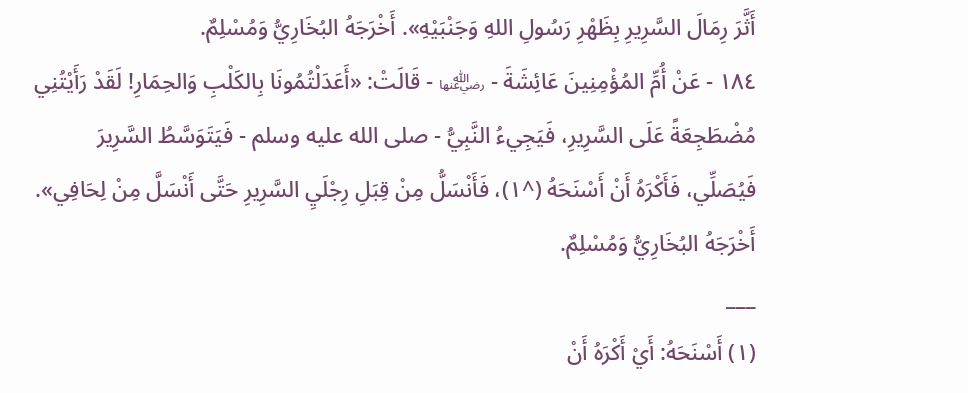أَثَّرَ رِمَالَ السَّرِيرِ بِظَهْرِ رَسُولِ اللهِ وَجَنْبَيْهِ». أَخْرَجَهُ البُخَارِيُّ وَمُسْلِمٌ.
١٨٤ - عَنْ أُمِّ المُؤْمِنِينَ عَائِشَةَ - ﵂ - قَالَتْ: «أَعَدَلْتُمُونَا بِالكَلْبِ وَالحِمَارِ! لَقَدْ رَأَيْتُنِي مُضْطَجِعَةً عَلَى السَّرِيرِ، فَيَجِيءُ النَّبِيُّ - صلى الله عليه وسلم - فَيَتَوَسَّطُ السَّرِيرَ فَيُصَلِّي، فَأَكْرَهُ أَنْ أَسْنَحَهُ (^١)، فَأَنْسَلُّ مِنْ قِبَلِ رِجْلَيِ السَّرِيرِ حَتَّى أَنْسَلَّ مِنْ لِحَافِي».
أَخْرَجَهُ البُخَارِيُّ وَمُسْلِمٌ.
___
(١) أَسْنَحَهُ: أَيْ أَكْرَهُ أَنْ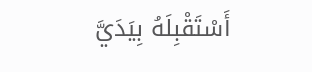أَسْتَقْبِلَهُ بِيَدَيَّ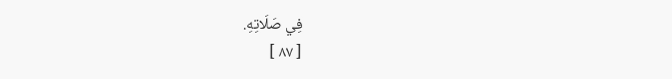فِي صَلَاتِهِ.
[ ٨٧ ]